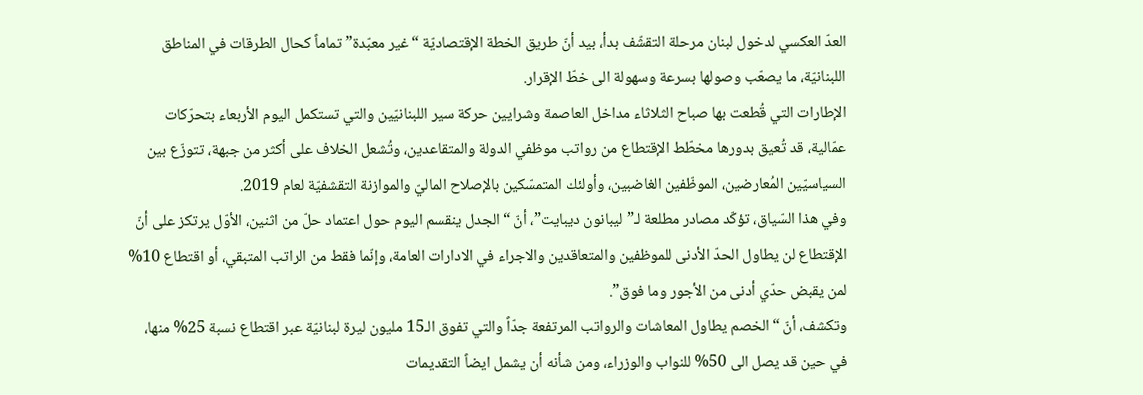العدّ العكسي لدخول لبنان مرحلة التقشّف بدأ، بيد أنّ طريق الخطة الإقتصاديّة “غير معبّدة” تماماً كحال الطرقات في المناطق اللبنانيّة، ما يصعّب وصولها بسرعة وسهولة الى خطّ الإقرار.
الإطارات التي قُطعت بها صباح الثلاثاء مداخل العاصمة وشرايين حركة سير اللبنانيّين والتي تستكمل اليوم الأربعاء بتحرّكات عمّالية، قد تُعيق بدورها مخطّط الإقتطاع من رواتب موظفي الدولة والمتقاعدين، وتُشعل الخلاف على أكثر من جبهة، تتوزّع بين السياسيّين المُعارضين، الموظّفين الغاضبين، وأولئك المتمسّكين بالإصلاح الماليّ والموازنة التقشفيّة لعام 2019.
وفي هذا السّياق، تؤكّد مصادر مطلعة لـ”ليبانون ديبايت”، أنّ “الجدل ينقسم اليوم حول اعتماد حلّ من اثنين، الأوّل يرتكز على أنّ الإقتطاع لن يطاول الحدّ الأدنى للموظفين والمتعاقدين والاجراء في الادارات العامة، وإنّما فقط من الراتب المتبقي، أو اقتطاع 10% لمن يقبض حدّي أدنى من الأجور وما فوق”.
وتكشف، أنّ “الخصم يطاول المعاشات والرواتب المرتفعة جدّاً والتي تفوق الـ15 مليون ليرة لبنانيّة عبر اقتطاع نسبة 25% منها، في حين قد يصل الى 50% للنواب والوزراء، ومن شأنه أن يشمل ايضاً التقديمات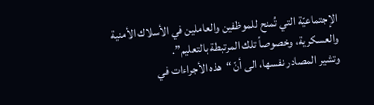الإجتماعيّة التي تُمنح للموظفين والعاملين في الأسلاك الأمنية والعسكرية، وخصوصاً تلك المرتبطة بالتعليم”.
وتشير المصادر نفسها، الى أنّ “هذه الأجراءات في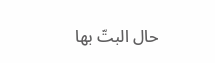حال البتّ بها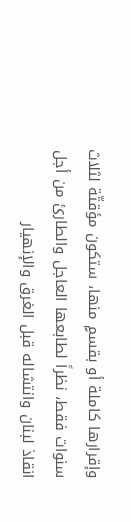وإقرارها كاملة أو بقسمٍ منها، ستكون مؤقتّة لثلاث سنوات فقط، نظراً لطابعها العاجل والطارئ من أجل انقاذ لبنان وانتشاله قبل الغرق والإنهيار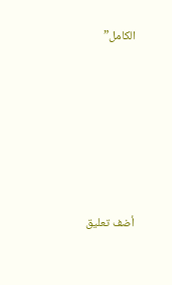الكامل”






أضف تعليق